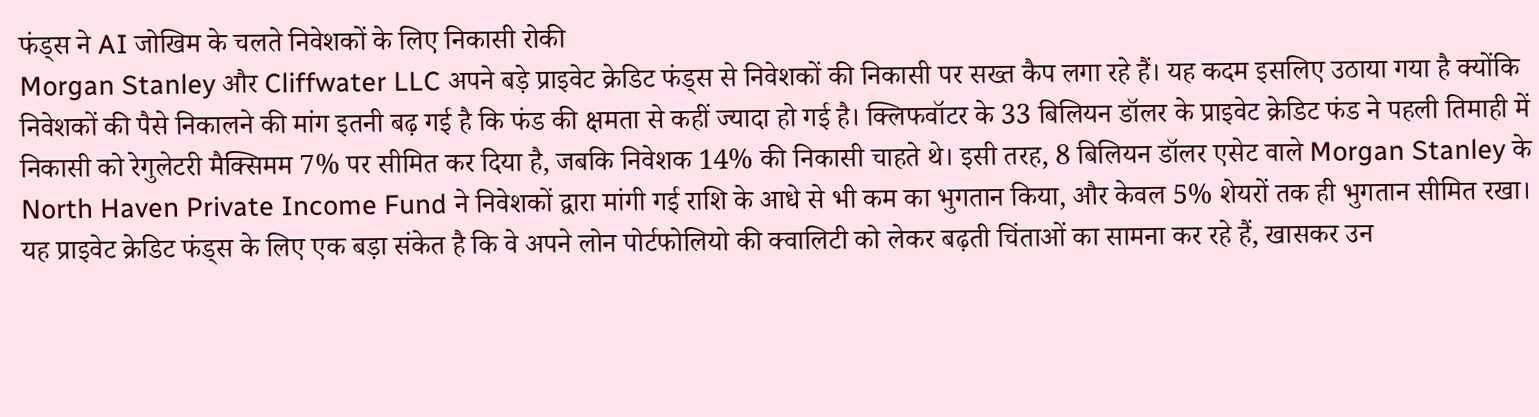फंड्स ने AI जोखिम के चलते निवेशकों के लिए निकासी रोकी
Morgan Stanley और Cliffwater LLC अपने बड़े प्राइवेट क्रेडिट फंड्स से निवेशकों की निकासी पर सख्त कैप लगा रहे हैं। यह कदम इसलिए उठाया गया है क्योंकि निवेशकों की पैसे निकालने की मांग इतनी बढ़ गई है कि फंड की क्षमता से कहीं ज्यादा हो गई है। क्लिफवॉटर के 33 बिलियन डॉलर के प्राइवेट क्रेडिट फंड ने पहली तिमाही में निकासी को रेगुलेटरी मैक्सिमम 7% पर सीमित कर दिया है, जबकि निवेशक 14% की निकासी चाहते थे। इसी तरह, 8 बिलियन डॉलर एसेट वाले Morgan Stanley के North Haven Private Income Fund ने निवेशकों द्वारा मांगी गई राशि के आधे से भी कम का भुगतान किया, और केवल 5% शेयरों तक ही भुगतान सीमित रखा। यह प्राइवेट क्रेडिट फंड्स के लिए एक बड़ा संकेत है कि वे अपने लोन पोर्टफोलियो की क्वालिटी को लेकर बढ़ती चिंताओं का सामना कर रहे हैं, खासकर उन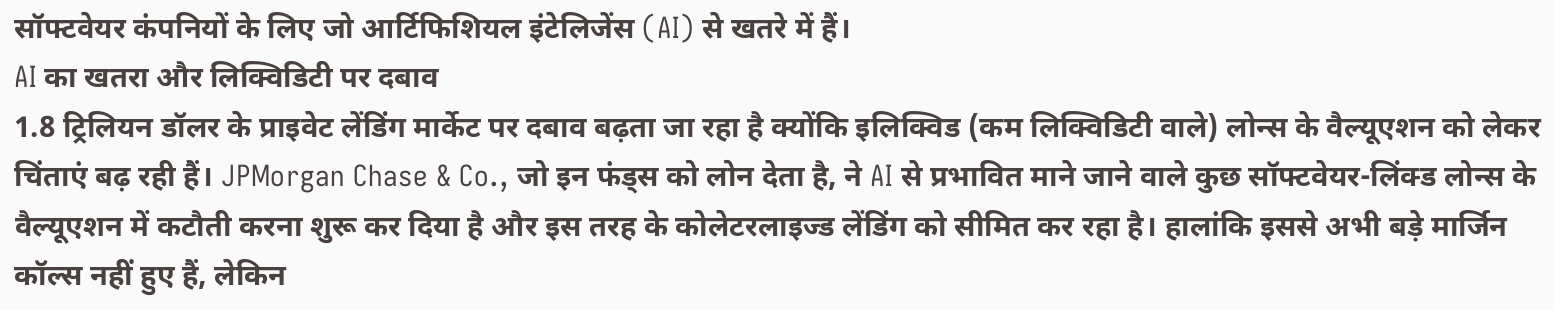सॉफ्टवेयर कंपनियों के लिए जो आर्टिफिशियल इंटेलिजेंस (AI) से खतरे में हैं।
AI का खतरा और लिक्विडिटी पर दबाव
1.8 ट्रिलियन डॉलर के प्राइवेट लेंडिंग मार्केट पर दबाव बढ़ता जा रहा है क्योंकि इलिक्विड (कम लिक्विडिटी वाले) लोन्स के वैल्यूएशन को लेकर चिंताएं बढ़ रही हैं। JPMorgan Chase & Co., जो इन फंड्स को लोन देता है, ने AI से प्रभावित माने जाने वाले कुछ सॉफ्टवेयर-लिंक्ड लोन्स के वैल्यूएशन में कटौती करना शुरू कर दिया है और इस तरह के कोलेटरलाइज्ड लेंडिंग को सीमित कर रहा है। हालांकि इससे अभी बड़े मार्जिन कॉल्स नहीं हुए हैं, लेकिन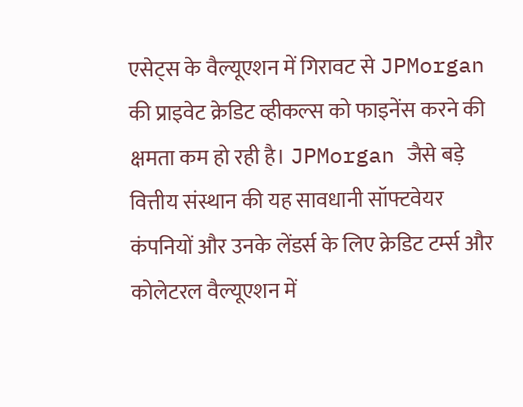एसेट्स के वैल्यूएशन में गिरावट से JPMorgan की प्राइवेट क्रेडिट व्हीकल्स को फाइनेंस करने की क्षमता कम हो रही है। JPMorgan जैसे बड़े वित्तीय संस्थान की यह सावधानी सॉफ्टवेयर कंपनियों और उनके लेंडर्स के लिए क्रेडिट टर्म्स और कोलेटरल वैल्यूएशन में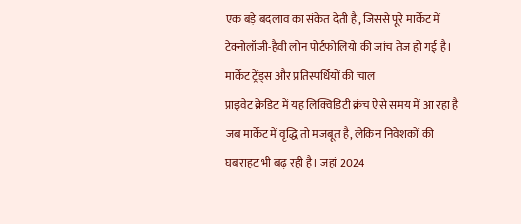एक बड़े बदलाव का संकेत देती है, जिससे पूरे मार्केट में टेक्नोलॉजी-हैवी लोन पोर्टफोलियो की जांच तेज हो गई है।
मार्केट ट्रेंड्स और प्रतिस्पर्धियों की चाल
प्राइवेट क्रेडिट में यह लिक्विडिटी क्रंच ऐसे समय में आ रहा है जब मार्केट में वृद्धि तो मजबूत है, लेकिन निवेशकों की घबराहट भी बढ़ रही है। जहां 2024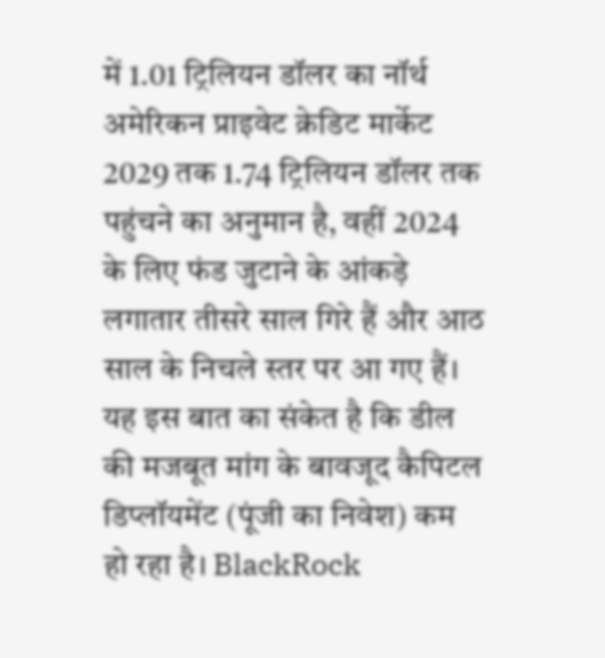में 1.01 ट्रिलियन डॉलर का नॉर्थ अमेरिकन प्राइवेट क्रेडिट मार्केट 2029 तक 1.74 ट्रिलियन डॉलर तक पहुंचने का अनुमान है, वहीं 2024 के लिए फंड जुटाने के आंकड़े लगातार तीसरे साल गिरे हैं और आठ साल के निचले स्तर पर आ गए हैं। यह इस बात का संकेत है कि डील की मजबूत मांग के बावजूद कैपिटल डिप्लॉयमेंट (पूंजी का निवेश) कम हो रहा है। BlackRock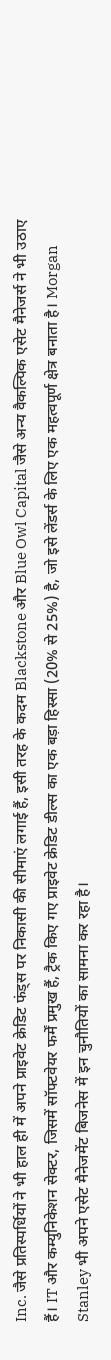Inc. जैसे प्रतिस्पर्धियों ने भी हाल ही में अपने प्राइवेट क्रेडिट फंड्स पर निकासी की सीमाएं लगाई हैं, इसी तरह के कदम Blackstone और Blue Owl Capital जैसे अन्य वैकल्पिक एसेट मैनेजर्स ने भी उठाए हैं। IT और कम्युनिकेशन सेक्टर, जिसमें सॉफ्टवेयर फर्में प्रमुख हैं, ट्रैक किए गए प्राइवेट क्रेडिट डील्स का एक बड़ा हिस्सा (20% से 25%) है, जो इसे लेंडर्स के लिए एक महत्वपूर्ण क्षेत्र बनाता है। Morgan Stanley भी अपने एसेट मैनेजमेंट बिजनेस में इन चुनौतियों का सामना कर रहा है।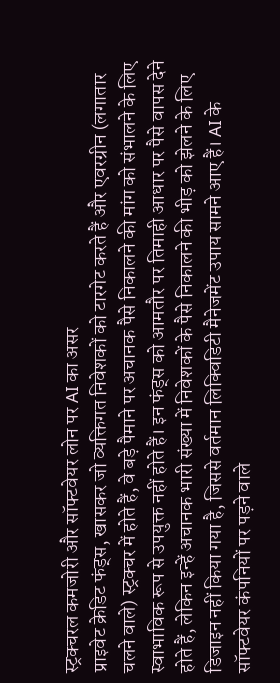स्ट्रक्चरल कमजोरी और सॉफ्टवेयर लोन पर AI का असर
प्राइवेट क्रेडिट फंड्स, खासकर जो व्यक्तिगत निवेशकों को टारगेट करते हैं और एवरग्रीन (लगातार चलने वाले) स्ट्रक्चर में होते हैं, वे बड़े पैमाने पर अचानक पैसे निकालने की मांग को संभालने के लिए स्वाभाविक रूप से उपयुक्त नहीं होते हैं। इन फंड्स को आमतौर पर तिमाही आधार पर पैसे वापस देने होते हैं, लेकिन इन्हें अचानक भारी संख्या में निवेशकों के पैसे निकालने की भीड़ को झेलने के लिए डिजाइन नहीं किया गया है, जिससे वर्तमान लिक्विडिटी मैनेजमेंट उपाय सामने आए हैं। AI के सॉफ्टवेयर कंपनियों पर पड़ने वाले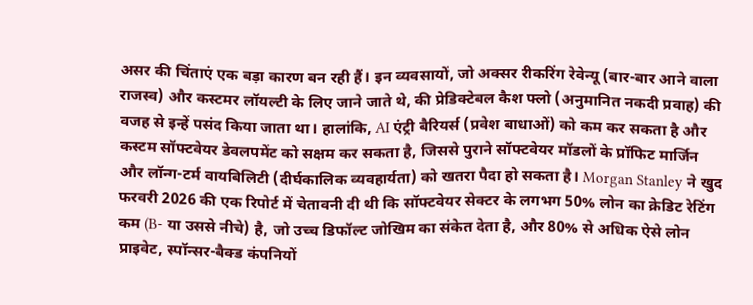असर की चिंताएं एक बड़ा कारण बन रही हैं। इन व्यवसायों, जो अक्सर रीकरिंग रेवेन्यू (बार-बार आने वाला राजस्व) और कस्टमर लॉयल्टी के लिए जाने जाते थे, की प्रेडिक्टेबल कैश फ्लो (अनुमानित नकदी प्रवाह) की वजह से इन्हें पसंद किया जाता था। हालांकि, AI एंट्री बैरियर्स (प्रवेश बाधाओं) को कम कर सकता है और कस्टम सॉफ्टवेयर डेवलपमेंट को सक्षम कर सकता है, जिससे पुराने सॉफ्टवेयर मॉडलों के प्रॉफिट मार्जिन और लॉन्ग-टर्म वायबिलिटी (दीर्घकालिक व्यवहार्यता) को खतरा पैदा हो सकता है। Morgan Stanley ने खुद फरवरी 2026 की एक रिपोर्ट में चेतावनी दी थी कि सॉफ्टवेयर सेक्टर के लगभग 50% लोन का क्रेडिट रेटिंग कम (B- या उससे नीचे) है, जो उच्च डिफॉल्ट जोखिम का संकेत देता है, और 80% से अधिक ऐसे लोन प्राइवेट, स्पॉन्सर-बैक्ड कंपनियों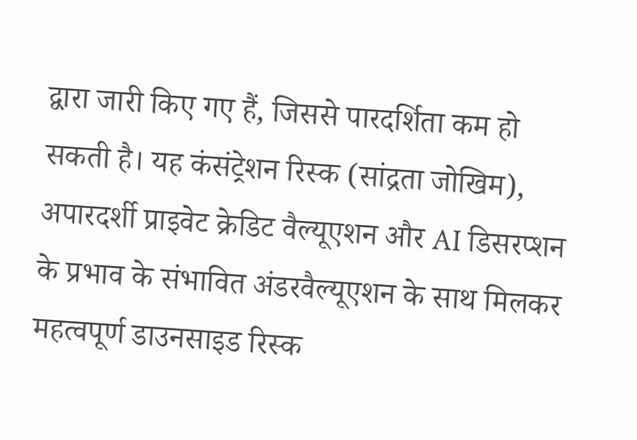द्वारा जारी किए गए हैं, जिससे पारदर्शिता कम हो सकती है। यह कंसंट्रेशन रिस्क (सांद्रता जोखिम), अपारदर्शी प्राइवेट क्रेडिट वैल्यूएशन और AI डिसरप्शन के प्रभाव के संभावित अंडरवैल्यूएशन के साथ मिलकर महत्वपूर्ण डाउनसाइड रिस्क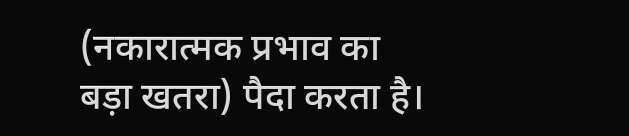(नकारात्मक प्रभाव का बड़ा खतरा) पैदा करता है।